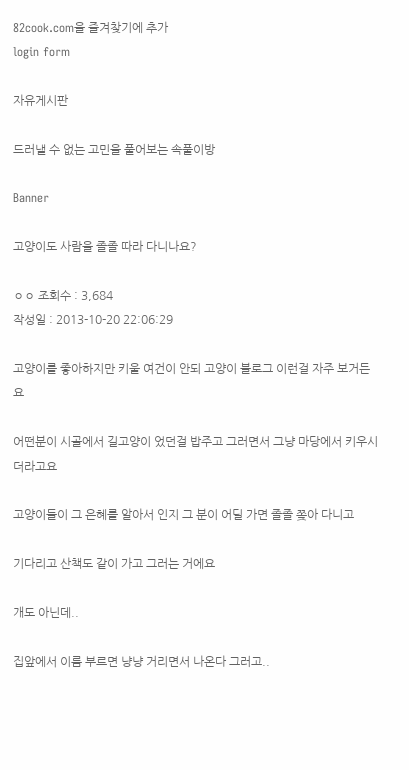82cook.com을 즐겨찾기에 추가
login form

자유게시판

드러낼 수 없는 고민을 풀어보는 속풀이방

Banner

고양이도 사람을 졸졸 따라 다니나요?

ㅇㅇ 조회수 : 3,684
작성일 : 2013-10-20 22:06:29

고양이를 좋아하지만 키울 여건이 안되 고양이 블로그 이런걸 자주 보거든요

어떤분이 시골에서 길고양이 었던걸 밥주고 그러면서 그냥 마당에서 키우시더라고요

고양이들이 그 은혜를 알아서 인지 그 분이 어딜 가면 졸졸 쫒아 다니고

기다리고 산책도 같이 가고 그러는 거에요

개도 아닌데..

집앞에서 이름 부르면 냥냥 거리면서 나온다 그러고..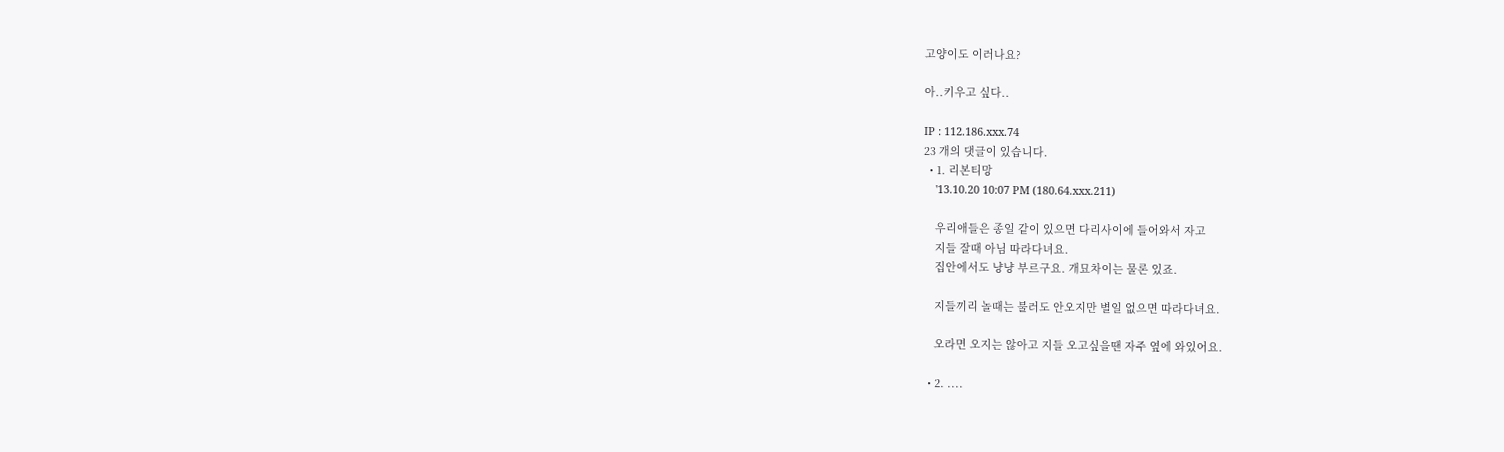고양이도 이러나요?

아..키우고 싶다..

IP : 112.186.xxx.74
23 개의 댓글이 있습니다.
  • 1. 리본티망
    '13.10.20 10:07 PM (180.64.xxx.211)

    우리애들은 종일 같이 있으면 다리사이에 들어와서 자고
    지들 잘때 아님 따라다녀요.
    집안에서도 냥냥 부르구요. 개묘차이는 물론 있죠.

    지들끼리 놀때는 불러도 안오지만 별일 없으면 따라다녀요.

    오라면 오지는 않아고 지들 오고싶을땐 자주 옆에 와있어요.

  • 2. ....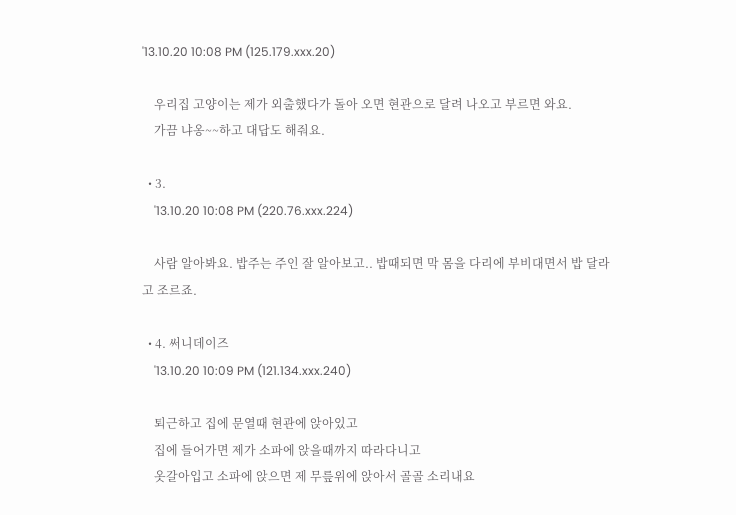'13.10.20 10:08 PM (125.179.xxx.20)

    우리집 고양이는 제가 외출했다가 돌아 오면 현관으로 달려 나오고 부르면 와요.
    가끔 냐옹~~하고 대답도 해줘요.

  • 3.
    '13.10.20 10:08 PM (220.76.xxx.224)

    사람 알아봐요. 밥주는 주인 잘 알아보고.. 밥때되면 막 몸을 다리에 부비대면서 밥 달라고 조르죠.

  • 4. 써니데이즈
    '13.10.20 10:09 PM (121.134.xxx.240)

    퇴근하고 집에 문열때 현관에 앉아있고
    집에 들어가면 제가 소파에 앉을때까지 따라다니고
    옷갈아입고 소파에 앉으면 제 무릎위에 앉아서 골골 소리내요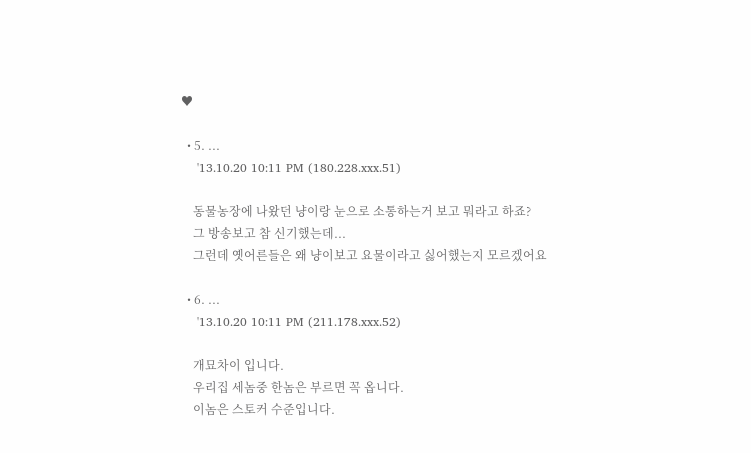♥

  • 5. ...
    '13.10.20 10:11 PM (180.228.xxx.51)

    동물농장에 나왔던 냥이랑 눈으로 소통하는거 보고 뭐라고 하죠?
    그 방송보고 참 신기했는데...
    그런데 옛어른들은 왜 냥이보고 요물이라고 싫어했는지 모르겠어요

  • 6. ...
    '13.10.20 10:11 PM (211.178.xxx.52)

    개묘차이 입니다.
    우리집 세놈중 한놈은 부르면 꼭 옵니다.
    이놈은 스토커 수준입니다.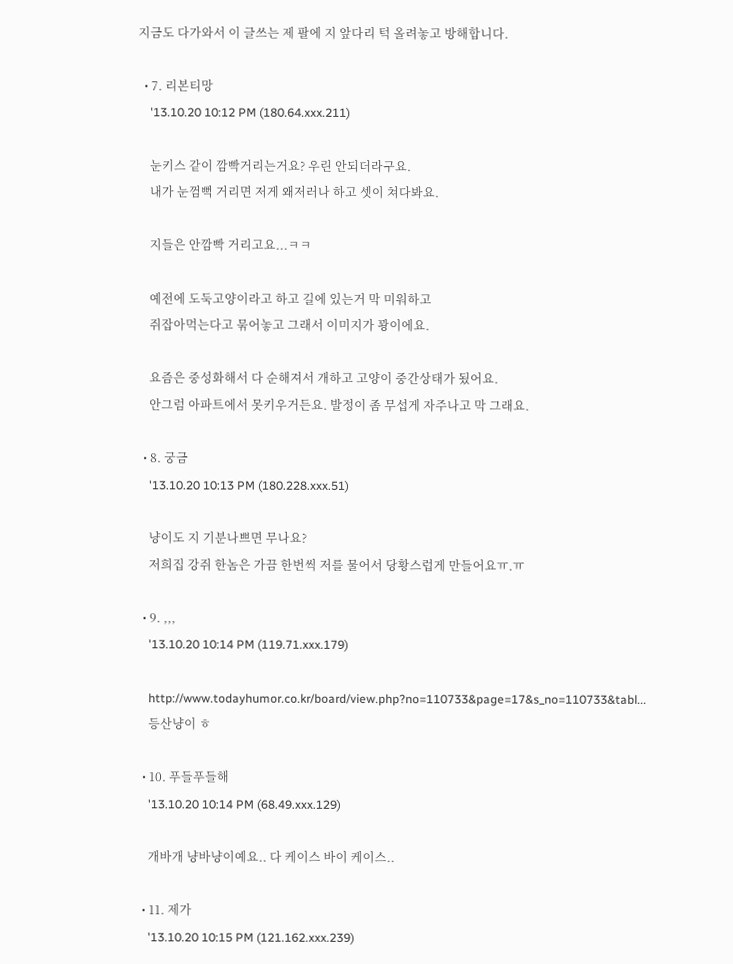지금도 다가와서 이 글쓰는 제 팔에 지 앞다리 턱 올려놓고 방해합니다.

  • 7. 리본티망
    '13.10.20 10:12 PM (180.64.xxx.211)

    눈키스 같이 깜빡거리는거요? 우린 안되더라구요.
    내가 눈껌뻑 거리면 저게 왜저러나 하고 셋이 쳐다봐요.

    지들은 안깜빡 거리고요...ㅋㅋ

    예전에 도둑고양이라고 하고 길에 있는거 막 미워하고
    쥐잡아먹는다고 묶어놓고 그래서 이미지가 꽝이에요.

    요즘은 중성화해서 다 순해져서 개하고 고양이 중간상태가 됬어요.
    안그럼 아파트에서 못키우거든요. 발정이 좀 무섭게 자주나고 막 그래요.

  • 8. 궁금
    '13.10.20 10:13 PM (180.228.xxx.51)

    냥이도 지 기분나쁘면 무나요?
    저희집 강쥐 한놈은 가끔 한번씩 저를 물어서 당황스럽게 만들어요ㅠ.ㅠ

  • 9. ,,,
    '13.10.20 10:14 PM (119.71.xxx.179)

    http://www.todayhumor.co.kr/board/view.php?no=110733&page=17&s_no=110733&tabl...
    등산냥이 ㅎ

  • 10. 푸들푸들해
    '13.10.20 10:14 PM (68.49.xxx.129)

    개바개 냥바냥이예요.. 다 케이스 바이 케이스..

  • 11. 제가
    '13.10.20 10:15 PM (121.162.xxx.239)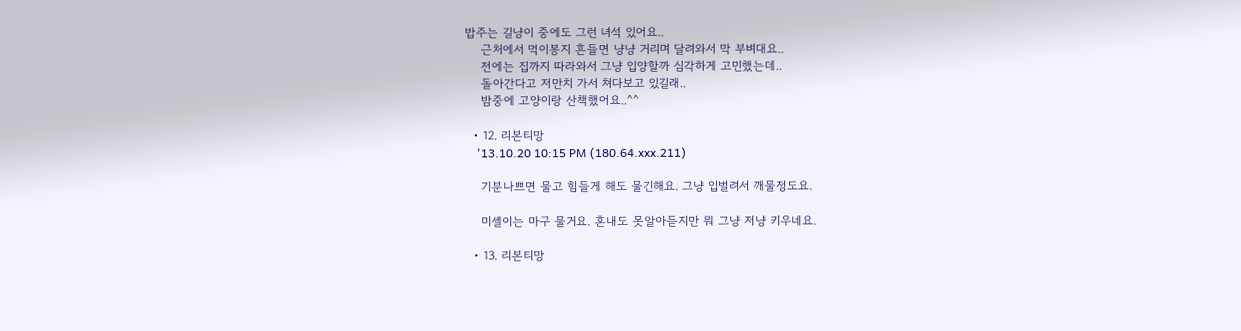밥주는 길냥이 중에도 그런 녀석 있어요..
    근처에서 먹이봉지 흔들면 냥냥 거리며 달려와서 막 부벼대요..
    전에는 집까지 따라와서 그냥 입양할까 심각하게 고민했는데..
    돌아간다고 저만치 가서 쳐다보고 있길래..
    밤중에 고양이랑 산책했어요..^^

  • 12. 리본티망
    '13.10.20 10:15 PM (180.64.xxx.211)

    기분나쁘면 물고 힘들게 해도 물긴해요. 그냥 입벌려서 깨물정도요.

    미셸이는 마구 물거요. 혼내도 못알아듣지만 뭐 그냥 저냥 키우네요.

  • 13. 리본티망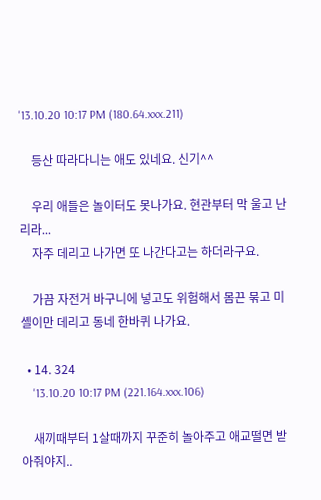'13.10.20 10:17 PM (180.64.xxx.211)

    등산 따라다니는 애도 있네요. 신기^^

    우리 애들은 놀이터도 못나가요. 현관부터 막 울고 난리라...
    자주 데리고 나가면 또 나간다고는 하더라구요.

    가끔 자전거 바구니에 넣고도 위험해서 몸끈 묶고 미셸이만 데리고 동네 한바퀴 나가요.

  • 14. 324
    '13.10.20 10:17 PM (221.164.xxx.106)

    새끼때부터 1살때까지 꾸준히 놀아주고 애교떨면 받아줘야지..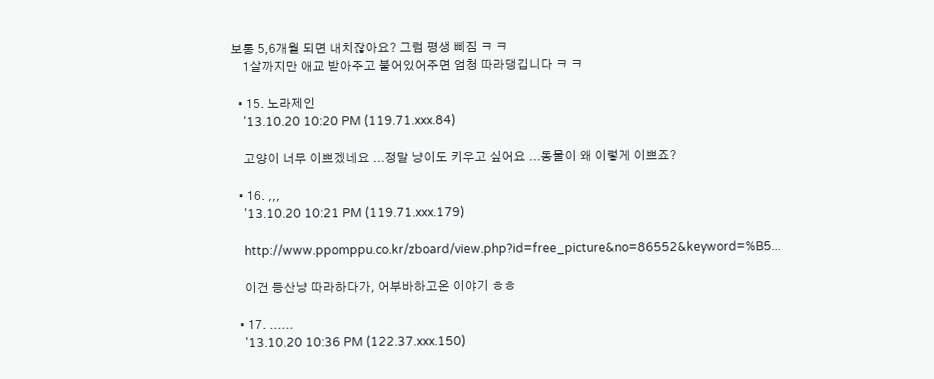보통 5,6개월 되면 내치잖아요? 그럼 평생 삐짐 ㅋ ㅋ
    1살까지만 애교 받아주고 붙어있어주면 엄청 따라댕깁니다 ㅋ ㅋ

  • 15. 노라제인
    '13.10.20 10:20 PM (119.71.xxx.84)

    고양이 너무 이쁘겠네요 ...정말 냥이도 키우고 싶어요 ...동물이 왜 이렇게 이쁘죠?

  • 16. ,,,
    '13.10.20 10:21 PM (119.71.xxx.179)

    http://www.ppomppu.co.kr/zboard/view.php?id=free_picture&no=86552&keyword=%B5...

    이건 등산냥 따라하다가, 어부바하고온 이야기 ㅎㅎ

  • 17. ......
    '13.10.20 10:36 PM (122.37.xxx.150)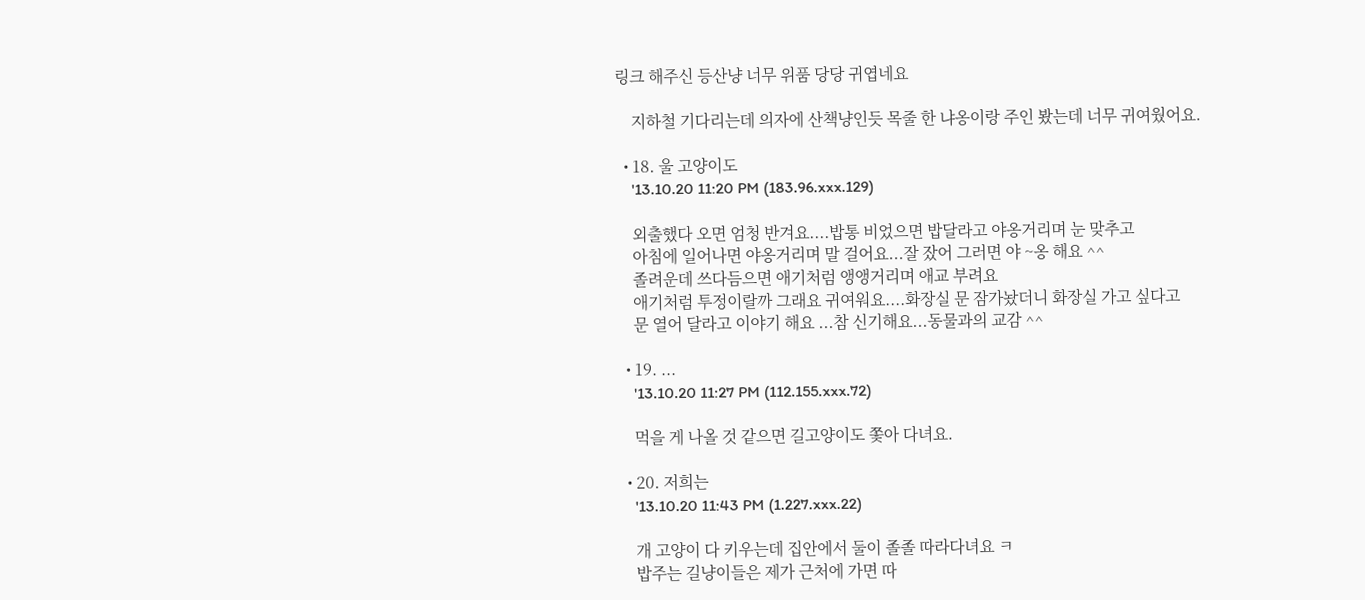링크 해주신 등산냥 너무 위품 당당 귀엽네요

    지하철 기다리는데 의자에 산책냥인듯 목줄 한 냐옹이랑 주인 봤는데 너무 귀여웠어요.

  • 18. 울 고양이도
    '13.10.20 11:20 PM (183.96.xxx.129)

    외출했다 오면 엄청 반겨요....밥통 비었으면 밥달라고 야옹거리며 눈 맞추고
    아침에 일어나면 야옹거리며 말 걸어요...잘 잤어 그러면 야 ~옹 해요 ^^
    졸려운데 쓰다듬으면 애기처럼 앵앵거리며 애교 부려요
    애기처럼 투정이랄까 그래요 귀여워요....화장실 문 잠가놨더니 화장실 가고 싶다고
    문 열어 달라고 이야기 해요 ...참 신기해요...동물과의 교감 ^^

  • 19. ...
    '13.10.20 11:27 PM (112.155.xxx.72)

    먹을 게 나올 것 같으면 길고양이도 쫓아 다녀요.

  • 20. 저희는
    '13.10.20 11:43 PM (1.227.xxx.22)

    개 고양이 다 키우는데 집안에서 둘이 졸졸 따라다녀요 ㅋ
    밥주는 길냥이들은 제가 근처에 가면 따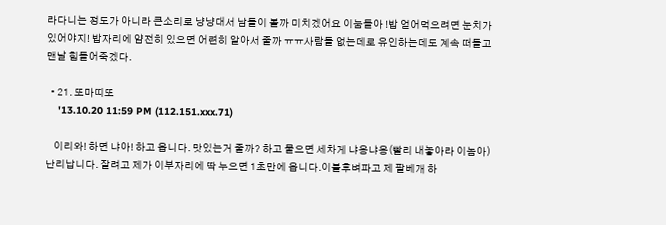라다니는 정도가 아니라 큰소리로 냥냥대서 남들이 볼까 미치겠어요 이눔들아 !밥 얻어먹으려면 눈치가 있어야지! 밥자리에 얌전히 있으면 어련히 알아서 줄까 ㅠㅠ사람들 없는데로 유인하는데도 계속 떠들고 맨날 힘들어죽겠다.

  • 21. 또마띠또
    '13.10.20 11:59 PM (112.151.xxx.71)

    이리와! 하면 냐아! 하고 옵니다. 맛있는거 줄까? 하고 물으면 세차게 냐옹냐옹(빨리 내놓아라 이놈아) 난리납니다. 잘려고 제가 이부자리에 딱 누으면 1초만에 옵니다.이불후벼파고 제 팔베개 하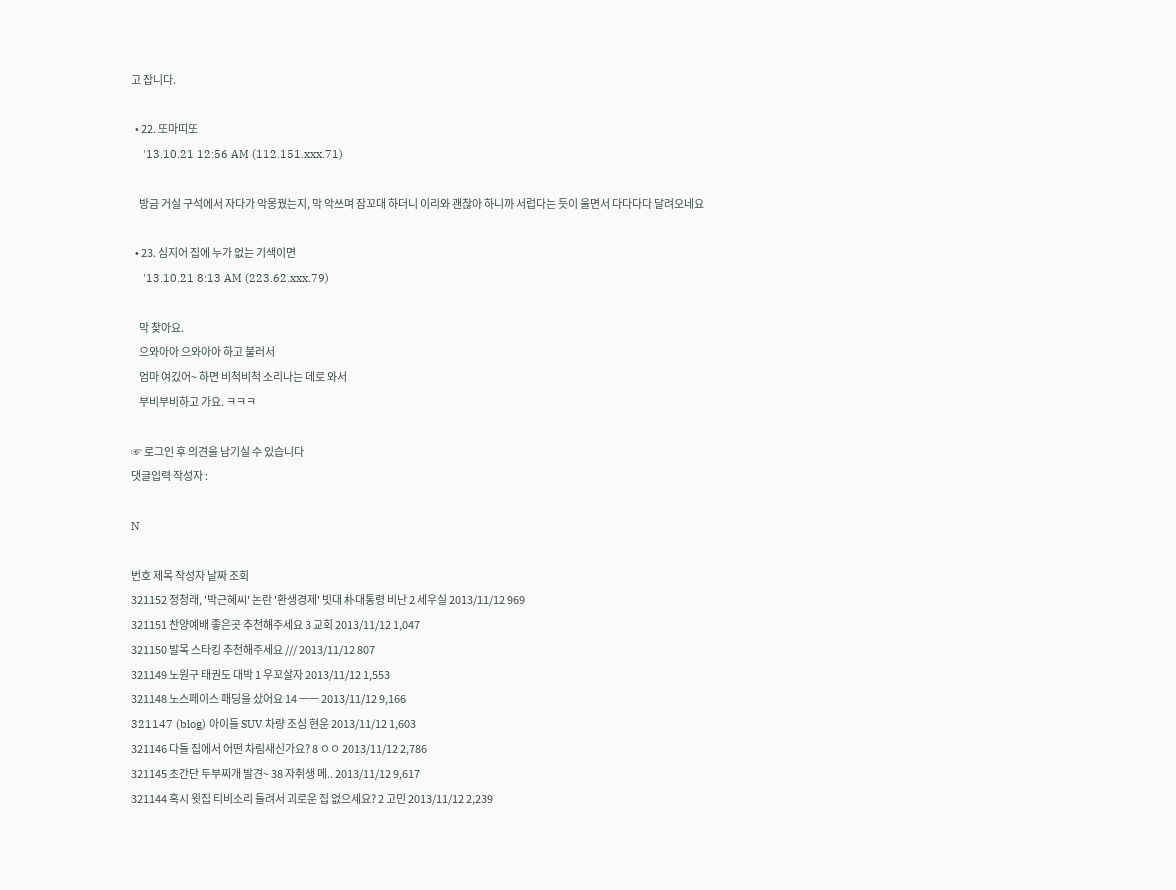고 잡니다.

  • 22. 또마띠또
    '13.10.21 12:56 AM (112.151.xxx.71)

    방금 거실 구석에서 자다가 악몽꿨는지, 막 악쓰며 잠꼬대 하더니 이리와 괜찮아 하니까 서럽다는 듯이 울면서 다다다다 달려오네요

  • 23. 심지어 집에 누가 없는 기색이면
    '13.10.21 8:13 AM (223.62.xxx.79)

    막 찾아요.
    으와아아 으와아아 하고 불러서
    엄마 여깄어~ 하면 비척비척 소리나는 데로 와서
    부비부비하고 가요. ㅋㅋㅋ

☞ 로그인 후 의견을 남기실 수 있습니다
댓글입력 작성자 :

N

번호 제목 작성자 날짜 조회
321152 정청래, '박근혜씨' 논란 '환생경제' 빗대 朴대통령 비난 2 세우실 2013/11/12 969
321151 찬양예배 좋은곳 추천해주세요 3 교회 2013/11/12 1,047
321150 발목 스타킹 추천해주세요 /// 2013/11/12 807
321149 노원구 태권도 대박 1 우꼬살자 2013/11/12 1,553
321148 노스페이스 패딩을 샀어요 14 ㅡㅡ 2013/11/12 9,166
321147 (blog) 아이들 SUV 차량 조심 현운 2013/11/12 1,603
321146 다들 집에서 어떤 차림새신가요? 8 ㅇㅇ 2013/11/12 2,786
321145 초간단 두부찌개 발견~ 38 자취생 메.. 2013/11/12 9,617
321144 혹시 윗집 티비소리 들려서 괴로운 집 없으세요? 2 고민 2013/11/12 2,239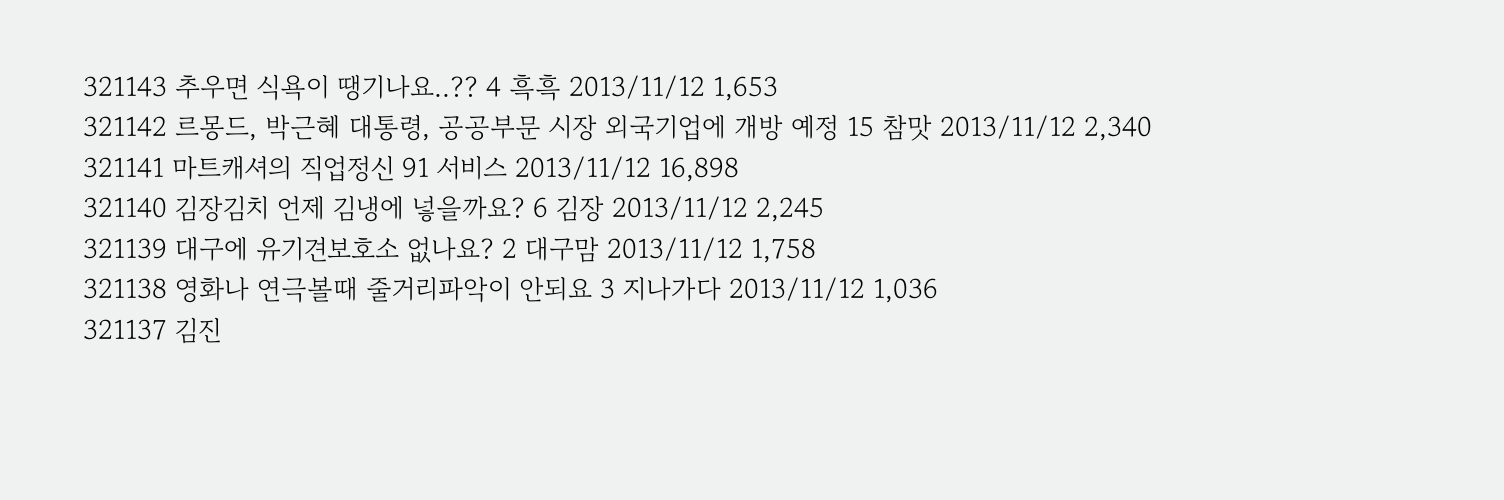321143 추우면 식욕이 땡기나요..?? 4 흑흑 2013/11/12 1,653
321142 르몽드, 박근혜 대통령, 공공부문 시장 외국기업에 개방 예정 15 참맛 2013/11/12 2,340
321141 마트캐셔의 직업정신 91 서비스 2013/11/12 16,898
321140 김장김치 언제 김냉에 넣을까요? 6 김장 2013/11/12 2,245
321139 대구에 유기견보호소 없나요? 2 대구맘 2013/11/12 1,758
321138 영화나 연극볼때 줄거리파악이 안되요 3 지나가다 2013/11/12 1,036
321137 김진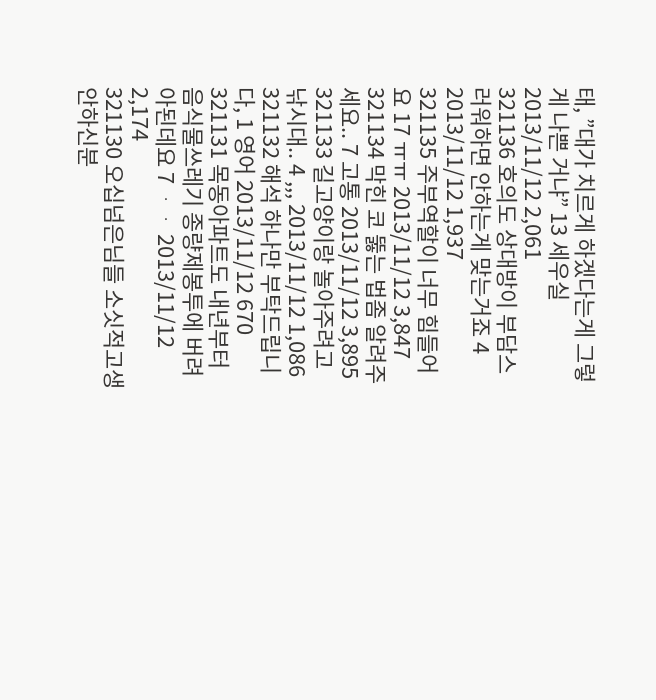태, ”대가 치르게 하겠다는게 그렇게 나쁜 거냐” 13 세우실 2013/11/12 2,061
321136 호의도 상대방이 부담스러워하면 안하는게 맞는거죠 4 2013/11/12 1,937
321135 주부역할이 너무 힘들어요 17 ㅠㅠ 2013/11/12 3,847
321134 막힌 코 뚫는 법좀 알려주세요.. 7 고통 2013/11/12 3,895
321133 길고양이랑 놀아주려고 낚시대.. 4 ,,, 2013/11/12 1,086
321132 해석 하나만 부탁드립니다, 1 영어 2013/11/12 670
321131 목동아파트도 내년부터 음식물쓰레기 종량제봉투에 버려아된데요 7 ᆞᆞ 2013/11/12 2,174
321130 오십넘은님들 소싯적고생안하신분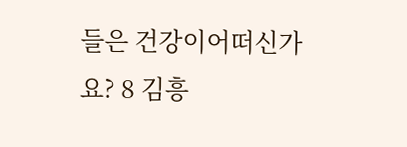들은 건강이어떠신가요? 8 김흥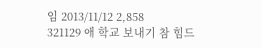임 2013/11/12 2,858
321129 애 학교 보내기 참 힘드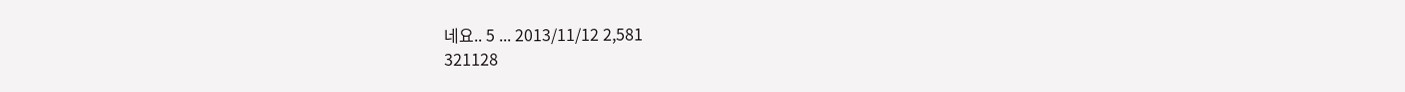네요.. 5 ... 2013/11/12 2,581
321128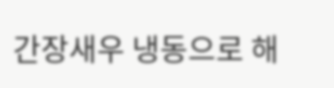간장새우 냉동으로 해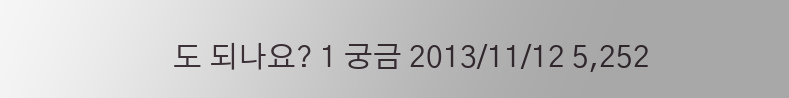도 되나요? 1 궁금 2013/11/12 5,252